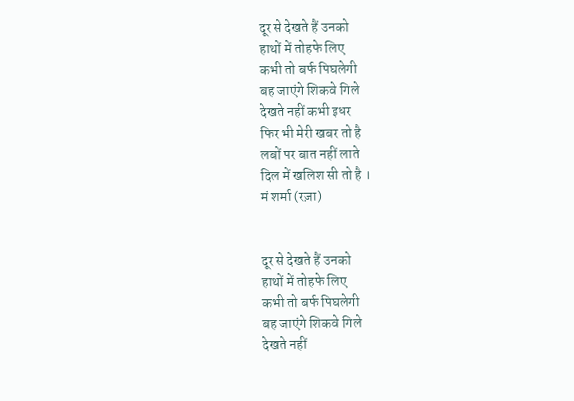दूर से देखते हैं उनको
हाथों में तोहफे लिए
कभी तो बर्फ पिघलेगी
बह जाएंगे शिकवे गिले
देखते नहीं कभी इधर
फिर भी मेरी खबर तो है
लबों पर बात नहीं लाते
दिल में खलिश सी तो है ।
मं शर्मा (रज़ा)


दूर से देखते हैं उनको
हाथों में तोहफे लिए
कभी तो बर्फ पिघलेगी
बह जाएंगे शिकवे गिले
देखते नहीं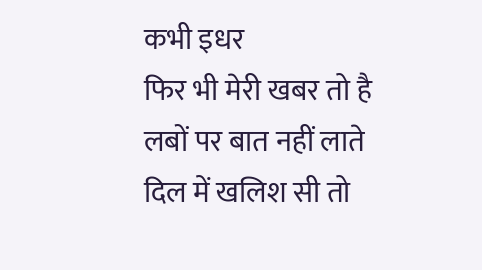कभी इधर
फिर भी मेरी खबर तो है
लबों पर बात नहीं लाते
दिल में खलिश सी तो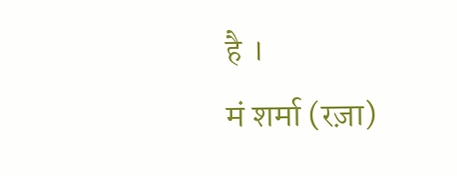है ।
मं शर्मा (रज़ा)